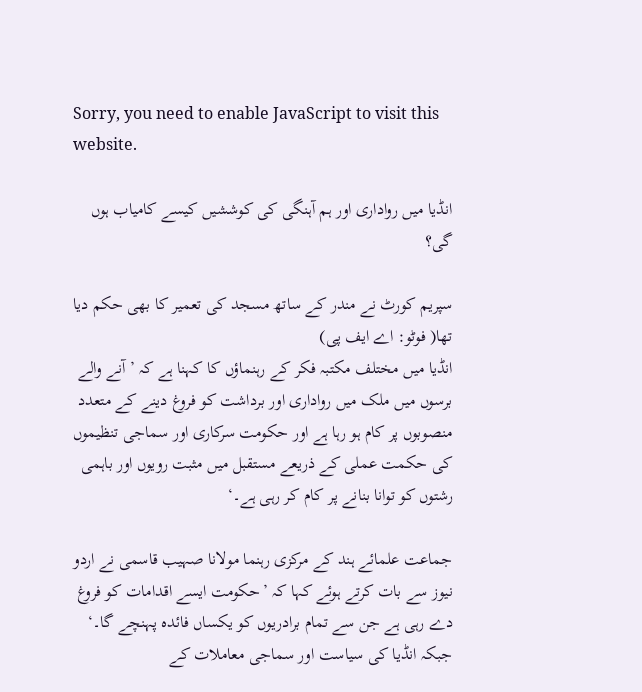Sorry, you need to enable JavaScript to visit this website.

انڈیا میں رواداری اور ہم آہنگی کی کوششیں کیسے کامیاب ہوں گی؟

سپریم کورٹ نے مندر کے ساتھ مسجد کی تعمیر کا بھی حکم دیا تھا( فوٹو: اے ایف پی)
انڈیا میں مختلف مکتبہ فکر کے رہنماؤں کا کہنا ہے کہ ’آنے والے برسوں میں ملک میں رواداری اور برداشت کو فروغ دینے کے متعدد منصوبوں پر کام ہو رہا ہے اور حکومت سرکاری اور سماجی تنظیموں کی حکمت عملی کے ذریعے مستقبل میں مثبت رویوں اور باہمی رشتوں کو توانا بنانے پر کام کر رہی ہے۔‘

جماعت علمائے ہند کے مرکزی رہنما مولانا صہیب قاسمی نے اردو نیوز سے بات کرتے ہوئے کہا کہ ’حکومت ایسے اقدامات کو فروغ دے رہی ہے جن سے تمام برادریوں کو یکساں فائدہ پہنچے گا۔‘
جبکہ انڈیا کی سیاست اور سماجی معاملات کے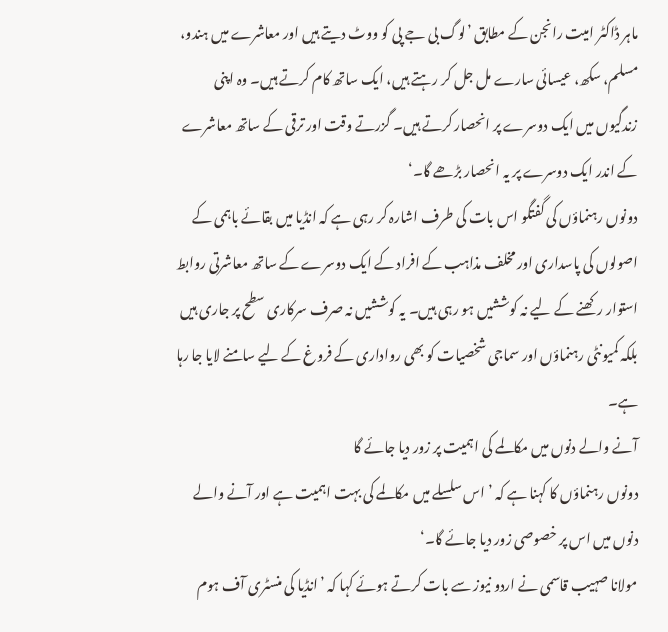ماہر ڈاکٹر امیت رانجن کے مطابق ’لوگ بی جے پی کو ووٹ دیتے ہیں اور معاشرے میں ہندو، مسلم، سکھ، عیسائی سارے مل جل کر رہتے ہیں، ایک ساتھ کام کرتے ہیں۔ وہ اپنی زندگیوں میں ایک دوسرے پر انحصار کرتے ہیں۔ گزرتے وقت اور ترقی کے ساتھ معاشرے کے اندر ایک دوسرے پر یہ انحصار بڑھے گا۔‘
دونوں رہنماؤں کی گفتگو اس بات کی طرف اشارہ کر رہی ہے کہ انڈیا میں بقائے باہمی کے اصولوں کی پاسداری اور مخلف مذاہب کے افراد کے ایک دوسرے کے ساتھ معاشرتی روابط استوار رکھنے کے لیے نہ کوششیں ہو رہی ہیں۔ یہ کوششیں نہ صرف سرکاری سطح پر جاری ہیں بلکہ کمیونٹی رہنماؤں اور سماجی شخصیات کو بھی رواداری کے فروغ کے لیے سامنے لایا جا رہا ہے۔
آنے والے دنوں میں مکالمے کی اہمیت پر زور دیا جائے گا
دونوں رہنماؤں کا کہنا ہے کہ ’اس سلسلے میں مکالمے کی بہت اہمیت ہے اور آنے والے دنوں میں اس پر خصوصی زور دیا جائے گا۔‘
مولانا صہیب قاسمی نے اردو نیوز سے بات کرتے ہوئے کہا کہ ’انڈیا کی منسٹری آف ہوم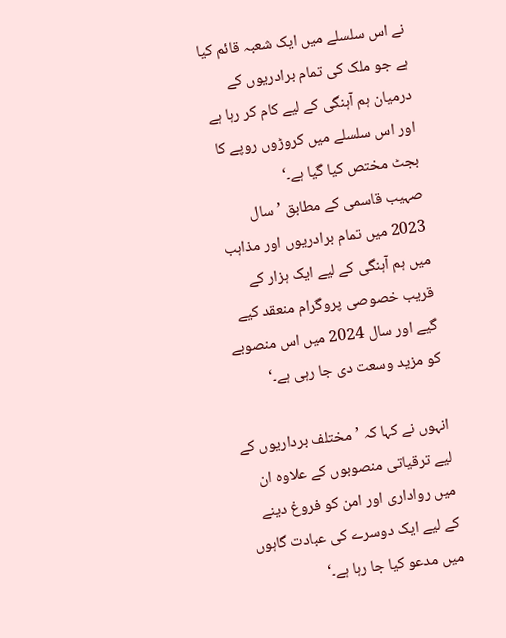نے اس سلسلے میں ایک شعبہ قائم کیا ہے جو ملک کی تمام برادریوں کے درمیان ہم آہنگی کے لیے کام کر رہا ہے اور اس سلسلے میں کروڑوں روپے کا بجٹ مختص کیا گیا ہے۔‘
صہیب قاسمی کے مطابق ’سال 2023 میں تمام برادریوں اور مذاہب میں ہم آہنگی کے لیے ایک ہزار کے قریب خصوصی پروگرام منعقد کیے گیے اور سال 2024 میں اس منصوبے کو مزید وسعت دی جا رہی ہے۔‘

انہوں نے کہا کہ ’مختلف برداریوں کے لیے ترقیاتی منصوبوں کے علاوہ ان میں رواداری اور امن کو فروغ دینے کے لیے ایک دوسرے کی عبادت گاہوں میں مدعو کیا جا رہا ہے۔‘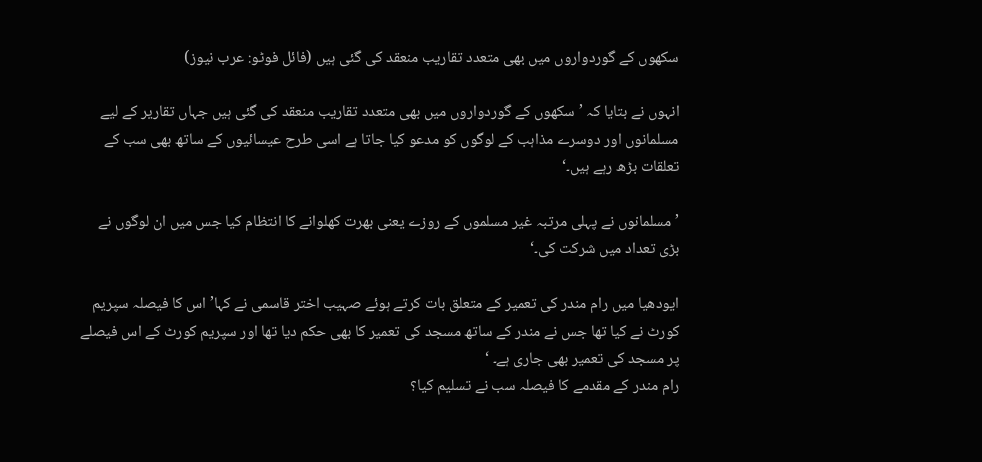سکھوں کے گوردواروں میں بھی متعدد تقاریب منعقد کی گئی ہیں (فائل فوٹو: عرب نیوز)

انہوں نے بتایا کہ ’سکھوں کے گوردواروں میں بھی متعدد تقاریب منعقد کی گئی ہیں جہاں تقاریر کے لیے مسلمانوں اور دوسرے مذاہب کے لوگوں کو مدعو کیا جاتا ہے اسی طرح عیسائیوں کے ساتھ بھی سب کے تعلقات بڑھ رہے ہیں۔‘

’مسلمانوں نے پہلی مرتبہ غیر مسلموں کے روزے یعنی بھرت کھلوانے کا انتظام کیا جس میں ان لوگوں نے بڑی تعداد میں شرکت کی۔‘

ایودھیا میں رام مندر کی تعمیر کے متعلق بات کرتے ہوئے صہیب اختر قاسمی نے کہا’ اس کا فیصلہ سپریم کورٹ نے کیا تھا جس نے مندر کے ساتھ مسجد کی تعمیر کا بھی حکم دیا تھا اور سپریم کورٹ کے اس فیصلے پر مسجد کی تعمیر بھی جاری ہے۔ ‘
رام مندر کے مقدمے کا فیصلہ سب نے تسلیم کیا؟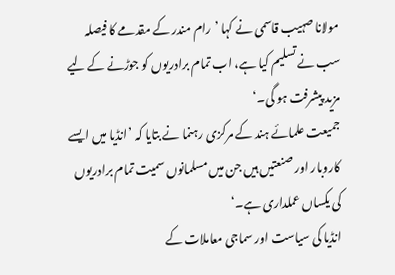مولانا صہیب قاسمی نے کہا ’رام مندر کے مقدمے کا فیصلہ سب نے تسلیم کیا ہے، اب تمام برادریوں کو جوڑنے کے لیے مزید پیشرفت ہو گی۔‘
جمیعت علمائے ہند کے مرکزی رہنما نے بتایا کہ ’انڈیا میں ایسے کاروبار اور صنعتیں ہیں جن میں مسلمانوں سمیت تمام برادریوں کی یکساں عملداری ہے۔‘
انڈیا کی سیاست اور سماجی معاملات کے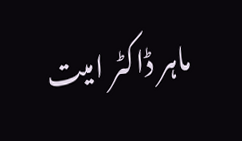ماہر ڈاکٹر امیت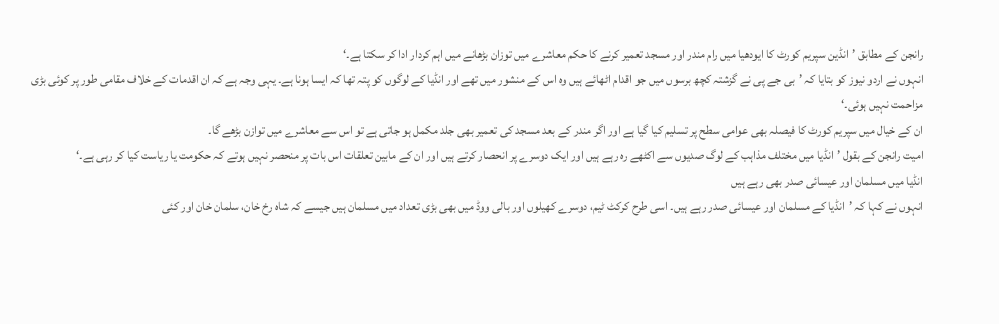رانجن کے مطابق ’انڈین سپریم کورٹ کا ایودھیا میں رام مندر اور مسجد تعمیر کرنے کا حکم معاشرے میں توزان بڑھانے میں اہم کردار ادا کر سکتا ہے۔‘
انہوں نے اردو نیوز کو بتایا کہ ’بی جے پی نے گزشتہ کچھ برسوں میں جو اقدام اٹھائے ہیں وہ اس کے منشور میں تھے اور انڈیا کے لوگوں کو پتہ تھا کہ ایسا ہونا ہے۔ یہی وجہ ہے کہ ان اقدمات کے خلاف مقامی طور پر کوئی بڑی مزاحمت نہیں ہوئی۔‘
ان کے خیال میں سپریم کورٹ کا فیصلہ بھی عوامی سطح پر تسلیم کیا گیا ہے اور اگر مندر کے بعد مسجد کی تعمیر بھی جلد مکمل ہو جاتی ہے تو اس سے معاشرے میں توازن بڑھے گا۔
امیت رانجن کے بقول ’انڈیا میں مختلف مذاہب کے لوگ صدیوں سے اکٹھے رہ رہے ہیں اور ایک دوسرے پر انحصار کرتے ہیں اور ان کے مابین تعلقات اس بات پر منحصر نہیں ہوتے کہ حکومت یا ریاست کیا کر رہی ہے۔‘
انڈیا میں مسلمان اور عیسائی صدر بھی رہے ہیں
انہوں نے کہا کہ ’انڈیا کے مسلمان اور عیسائی صدر رہے ہیں۔ اسی طرح کرکٹ ٹیم، دوسرے کھیلوں اور بالی ووڈ میں بھی بڑی تعداد میں مسلمان ہیں جیسے کہ شاہ رخ خان، سلمان خان اور کئی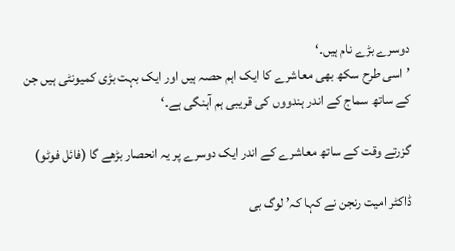دوسرے بڑے نام ہیں۔‘
’اسی طرح سکھ بھی معاشرے کا ایک اہم حصہ ہیں اور ایک بہت بڑی کمیونٹی ہیں جن کے ساتھ سماج کے اندر ہندووں کی قریبی ہم آہنگی ہے۔‘

گزرتے وقت کے ساتھ معاشرے کے اندر ایک دوسرے پر یہ انحصار بڑھے گا (فائل فوٹو)

ڈاکٹر امیت رنجن نے کہا کہ’ لوگ بی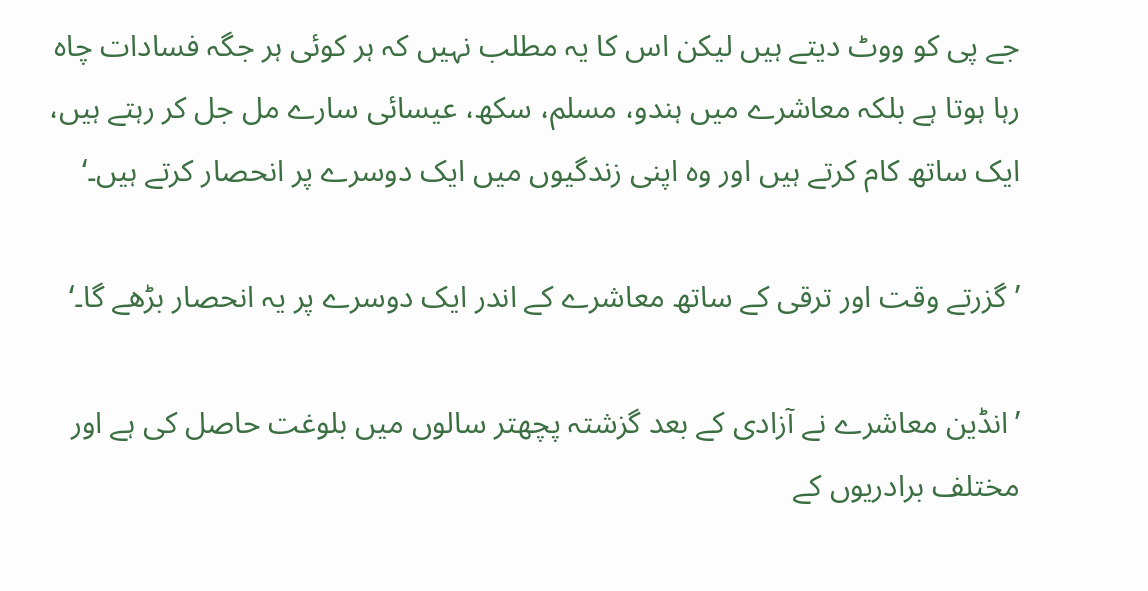جے پی کو ووٹ دیتے ہیں لیکن اس کا یہ مطلب نہیں کہ ہر کوئی ہر جگہ فسادات چاہ رہا ہوتا ہے بلکہ معاشرے میں ہندو، مسلم، سکھ، عیسائی سارے مل جل کر رہتے ہیں، ایک ساتھ کام کرتے ہیں اور وہ اپنی زندگیوں میں ایک دوسرے پر انحصار کرتے ہیں۔‘

’گزرتے وقت اور ترقی کے ساتھ معاشرے کے اندر ایک دوسرے پر یہ انحصار بڑھے گا۔‘

’انڈین معاشرے نے آزادی کے بعد گزشتہ پچھتر سالوں میں بلوغت حاصل کی ہے اور مختلف برادریوں کے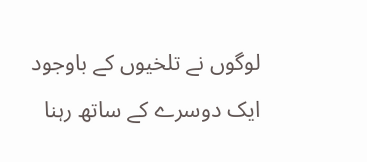لوگوں نے تلخیوں کے باوجود ایک دوسرے کے ساتھ رہنا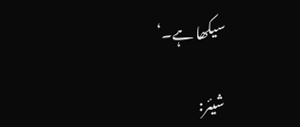سیکھا ہے۔‘

شیئر: